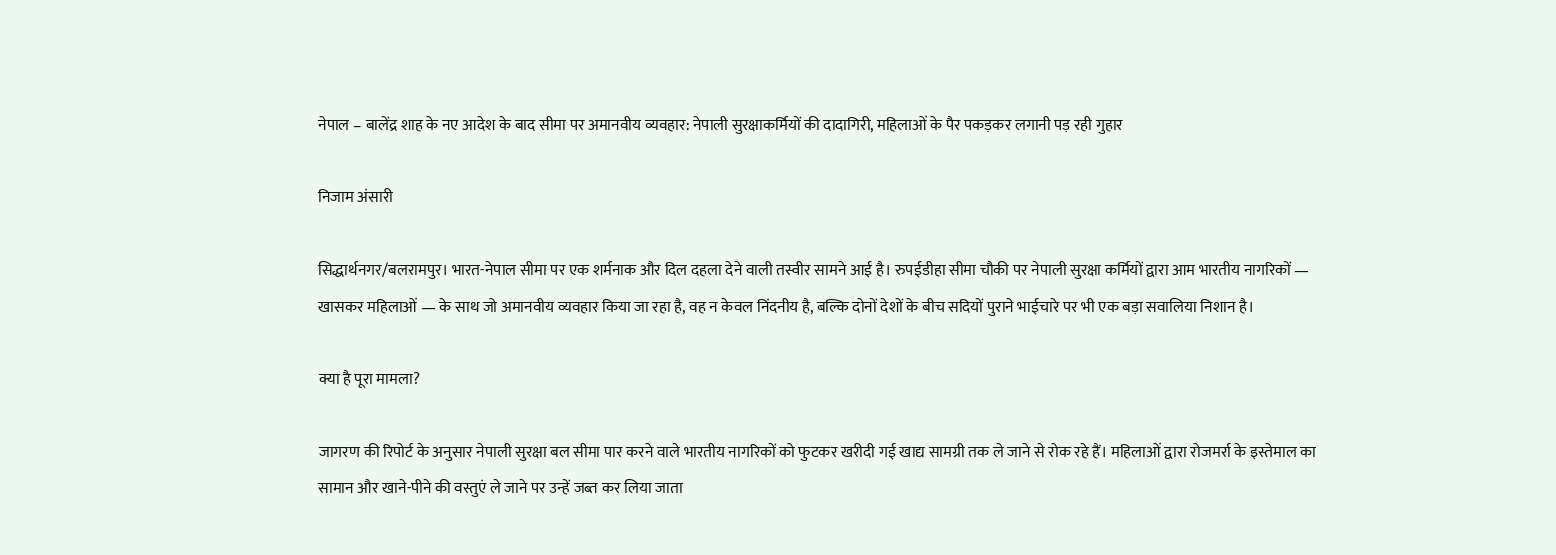नेपाल – बालेंद्र शाह के नए आदेश के बाद सीमा पर अमानवीय व्यवहार: नेपाली सुरक्षाकर्मियों की दादागिरी, महिलाओं के पैर पकड़कर लगानी पड़ रही गुहार

निजाम अंसारी

सिद्धार्थनगर/बलरामपुर। भारत-नेपाल सीमा पर एक शर्मनाक और दिल दहला देने वाली तस्वीर सामने आई है। रुपईडीहा सीमा चौकी पर नेपाली सुरक्षा कर्मियों द्वारा आम भारतीय नागरिकों — खासकर महिलाओं — के साथ जो अमानवीय व्यवहार किया जा रहा है, वह न केवल निंदनीय है, बल्कि दोनों देशों के बीच सदियों पुराने भाईचारे पर भी एक बड़ा सवालिया निशान है।

क्या है पूरा मामला?

जागरण की रिपोर्ट के अनुसार नेपाली सुरक्षा बल सीमा पार करने वाले भारतीय नागरिकों को फुटकर खरीदी गई खाद्य सामग्री तक ले जाने से रोक रहे हैं। महिलाओं द्वारा रोजमर्रा के इस्तेमाल का सामान और खाने-पीने की वस्तुएं ले जाने पर उन्हें जब्त कर लिया जाता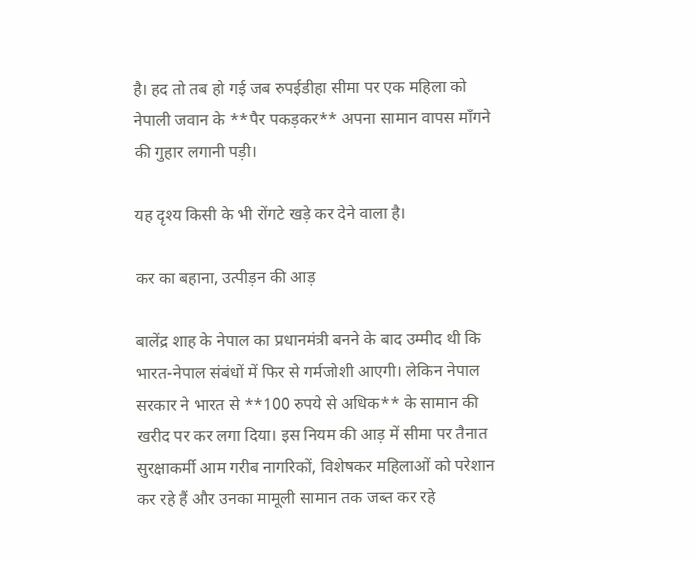है। हद तो तब हो गई जब रुपईडीहा सीमा पर एक महिला को नेपाली जवान के **पैर पकड़कर** अपना सामान वापस माँगने की गुहार लगानी पड़ी।

यह दृश्य किसी के भी रोंगटे खड़े कर देने वाला है।

कर का बहाना, उत्पीड़न की आड़

बालेंद्र शाह के नेपाल का प्रधानमंत्री बनने के बाद उम्मीद थी कि भारत-नेपाल संबंधों में फिर से गर्मजोशी आएगी। लेकिन नेपाल सरकार ने भारत से **100 रुपये से अधिक** के सामान की खरीद पर कर लगा दिया। इस नियम की आड़ में सीमा पर तैनात सुरक्षाकर्मी आम गरीब नागरिकों, विशेषकर महिलाओं को परेशान कर रहे हैं और उनका मामूली सामान तक जब्त कर रहे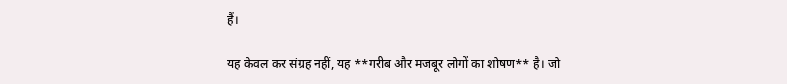हैं।

यह केवल कर संग्रह नहीं, यह **गरीब और मजबूर लोगों का शोषण** है। जो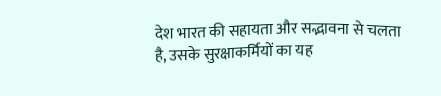देश भारत की सहायता और सद्भावना से चलता है, उसके सुरक्षाकर्मियों का यह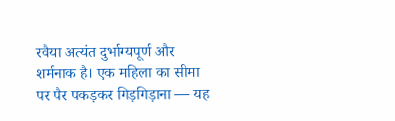रवैया अत्यंत दुर्भाग्यपूर्ण और शर्मनाक है। एक महिला का सीमा पर पैर पकड़कर गिड़गिड़ाना — यह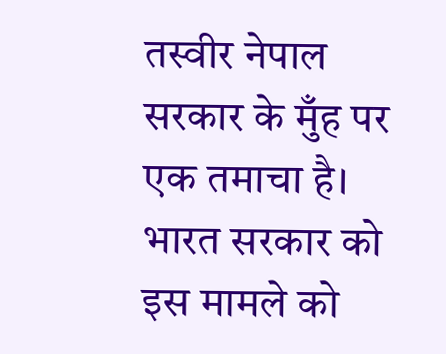तस्वीर नेपाल सरकार के मुँह पर एक तमाचा है। भारत सरकार को इस मामले को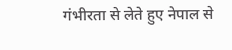गंभीरता से लेते हुए नेपाल से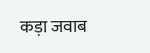कड़ा जवाब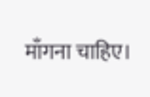माँगना चाहिए।